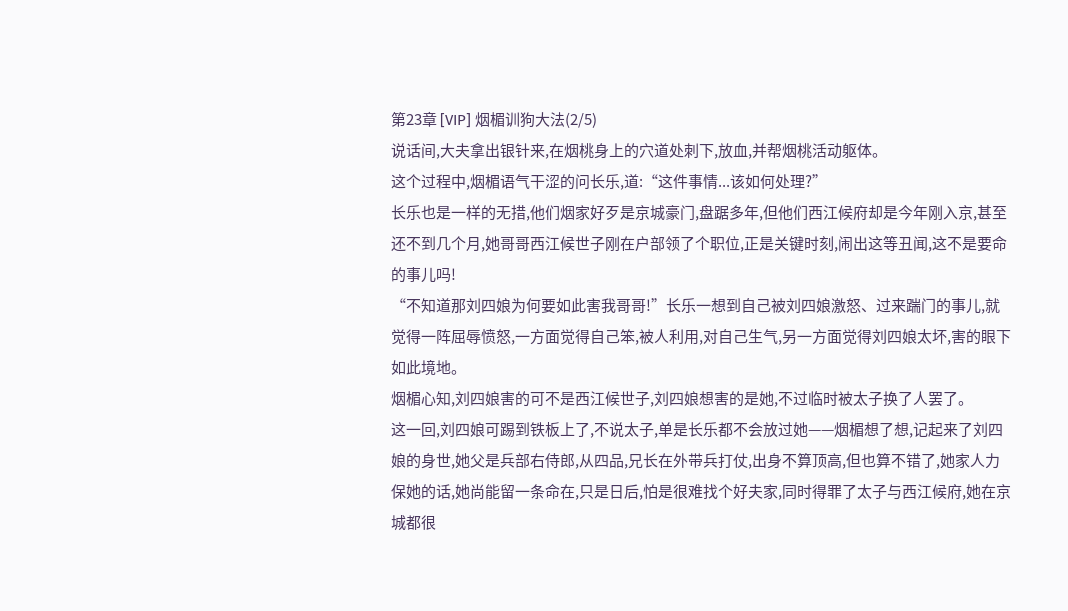第23章 [VIP] 烟楣训狗大法(2/5)
说话间,大夫拿出银针来,在烟桃身上的穴道处刺下,放血,并帮烟桃活动躯体。
这个过程中,烟楣语气干涩的问长乐,道:“这件事情...该如何处理?”
长乐也是一样的无措,他们烟家好歹是京城豪门,盘踞多年,但他们西江候府却是今年刚入京,甚至还不到几个月,她哥哥西江候世子刚在户部领了个职位,正是关键时刻,闹出这等丑闻,这不是要命的事儿吗!
“不知道那刘四娘为何要如此害我哥哥!”长乐一想到自己被刘四娘激怒、过来踹门的事儿,就觉得一阵屈辱愤怒,一方面觉得自己笨,被人利用,对自己生气,另一方面觉得刘四娘太坏,害的眼下如此境地。
烟楣心知,刘四娘害的可不是西江候世子,刘四娘想害的是她,不过临时被太子换了人罢了。
这一回,刘四娘可踢到铁板上了,不说太子,单是长乐都不会放过她——烟楣想了想,记起来了刘四娘的身世,她父是兵部右侍郎,从四品,兄长在外带兵打仗,出身不算顶高,但也算不错了,她家人力保她的话,她尚能留一条命在,只是日后,怕是很难找个好夫家,同时得罪了太子与西江候府,她在京城都很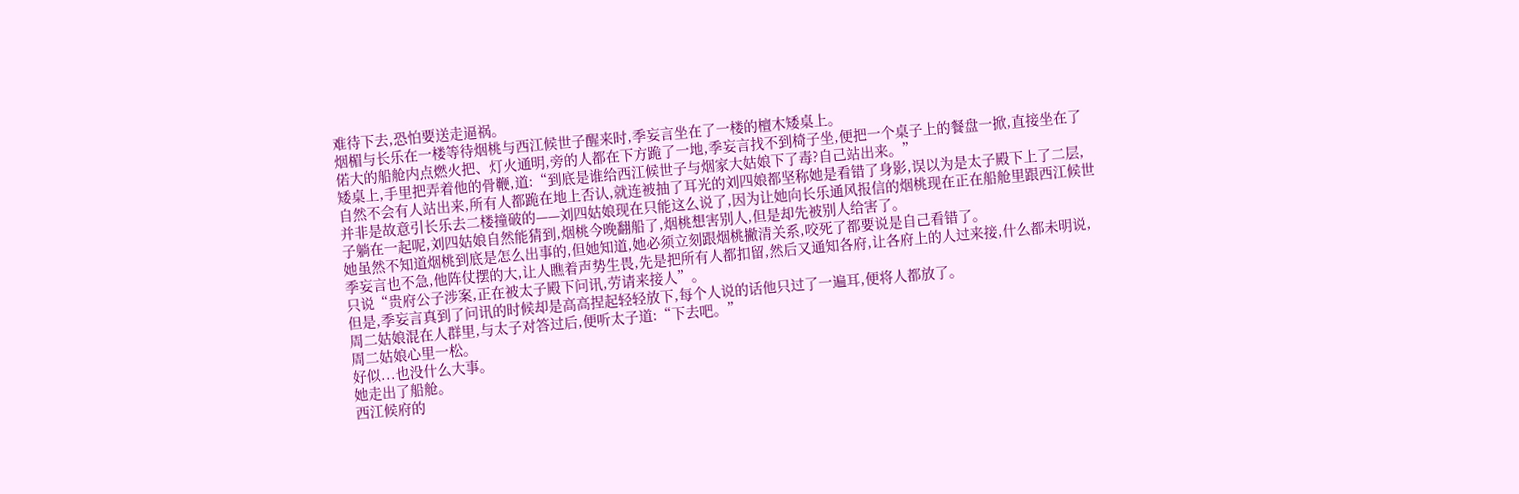难待下去,恐怕要送走逼祸。
烟楣与长乐在一楼等待烟桃与西江候世子醒来时,季妄言坐在了一楼的檀木矮桌上。
偌大的船舱内点燃火把、灯火通明,旁的人都在下方跪了一地,季妄言找不到椅子坐,便把一个桌子上的餐盘一掀,直接坐在了矮桌上,手里把弄着他的骨鞭,道:“到底是谁给西江候世子与烟家大姑娘下了毒?自己站出来。”
自然不会有人站出来,所有人都跪在地上否认,就连被抽了耳光的刘四娘都坚称她是看错了身影,误以为是太子殿下上了二层,并非是故意引长乐去二楼撞破的——刘四姑娘现在只能这么说了,因为让她向长乐通风报信的烟桃现在正在船舱里跟西江候世子躺在一起呢,刘四姑娘自然能猜到,烟桃今晚翻船了,烟桃想害别人,但是却先被别人给害了。
她虽然不知道烟桃到底是怎么出事的,但她知道,她必须立刻跟烟桃撇清关系,咬死了都要说是自己看错了。
季妄言也不急,他阵仗摆的大,让人瞧着声势生畏,先是把所有人都扣留,然后又通知各府,让各府上的人过来接,什么都未明说,只说“贵府公子涉案,正在被太子殿下问讯,劳请来接人”。
但是,季妄言真到了问讯的时候却是高高捏起轻轻放下,每个人说的话他只过了一遍耳,便将人都放了。
周二姑娘混在人群里,与太子对答过后,便听太子道:“下去吧。”
周二姑娘心里一松。
好似...也没什么大事。
她走出了船舱。
西江候府的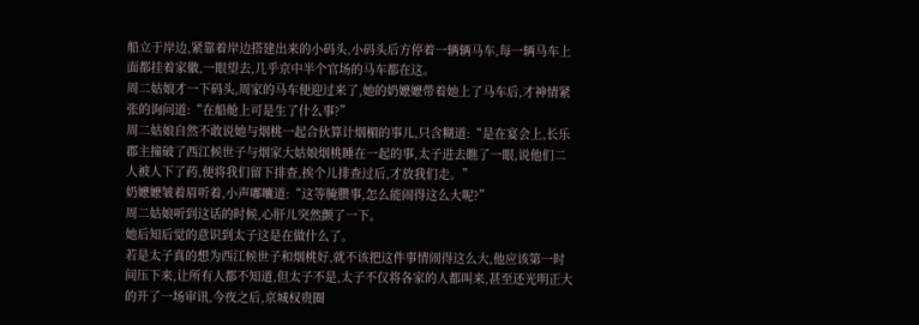船立于岸边,紧靠着岸边搭建出来的小码头,小码头后方停着一辆辆马车,每一辆马车上面都挂着家徽,一眼望去,几乎京中半个官场的马车都在这。
周二姑娘才一下码头,周家的马车便迎过来了,她的奶嬷嬷带着她上了马车后,才神情紧张的询问道:“在船舱上可是生了什么事?”
周二姑娘自然不敢说她与烟桃一起合伙算计烟楣的事儿,只含糊道:“是在宴会上,长乐郡主撞破了西江候世子与烟家大姑娘烟桃睡在一起的事,太子进去瞧了一眼,说他们二人被人下了药,便将我们留下排查,挨个儿排查过后,才放我们走。”
奶嬷嬷皱着眉听着,小声嘟囔道:“这等腌臜事,怎么能闹得这么大呢?”
周二姑娘听到这话的时候,心肝儿突然颤了一下。
她后知后觉的意识到太子这是在做什么了。
若是太子真的想为西江候世子和烟桃好,就不该把这件事情闹得这么大,他应该第一时间压下来,让所有人都不知道,但太子不是,太子不仅将各家的人都叫来,甚至还光明正大的开了一场审讯,今夜之后,京城权贵圈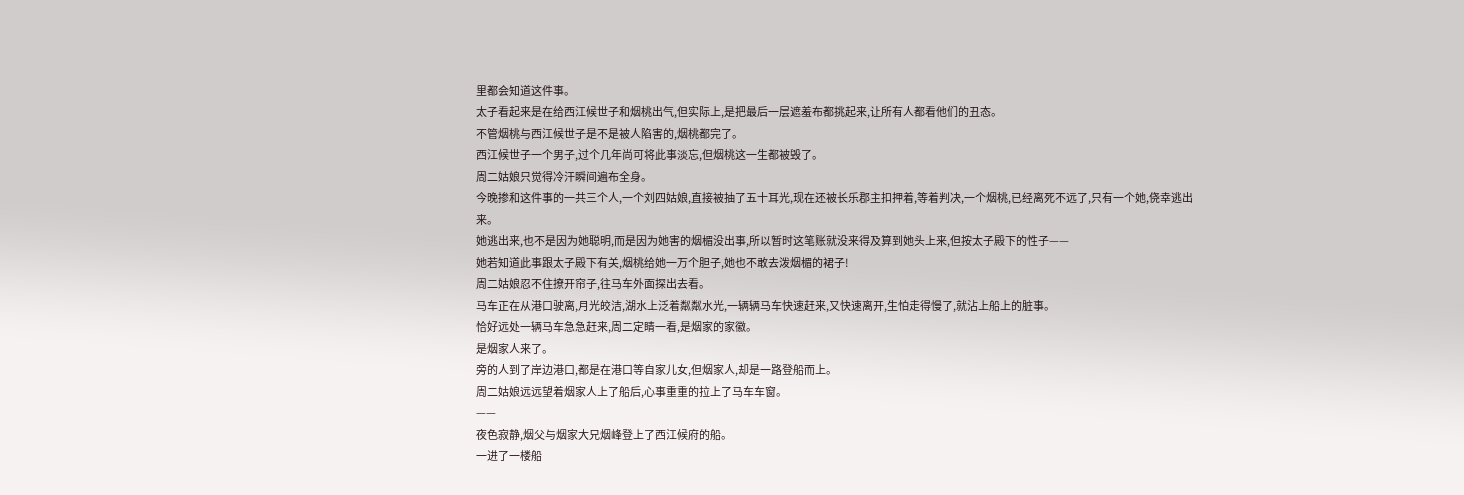里都会知道这件事。
太子看起来是在给西江候世子和烟桃出气,但实际上,是把最后一层遮羞布都挑起来,让所有人都看他们的丑态。
不管烟桃与西江候世子是不是被人陷害的,烟桃都完了。
西江候世子一个男子,过个几年尚可将此事淡忘,但烟桃这一生都被毁了。
周二姑娘只觉得冷汗瞬间遍布全身。
今晚掺和这件事的一共三个人,一个刘四姑娘,直接被抽了五十耳光,现在还被长乐郡主扣押着,等着判决,一个烟桃,已经离死不远了,只有一个她,侥幸逃出来。
她逃出来,也不是因为她聪明,而是因为她害的烟楣没出事,所以暂时这笔账就没来得及算到她头上来,但按太子殿下的性子——
她若知道此事跟太子殿下有关,烟桃给她一万个胆子,她也不敢去泼烟楣的裙子!
周二姑娘忍不住撩开帘子,往马车外面探出去看。
马车正在从港口驶离,月光皎洁,湖水上泛着粼粼水光,一辆辆马车快速赶来,又快速离开,生怕走得慢了,就沾上船上的脏事。
恰好远处一辆马车急急赶来,周二定睛一看,是烟家的家徽。
是烟家人来了。
旁的人到了岸边港口,都是在港口等自家儿女,但烟家人,却是一路登船而上。
周二姑娘远远望着烟家人上了船后,心事重重的拉上了马车车窗。
——
夜色寂静,烟父与烟家大兄烟峰登上了西江候府的船。
一进了一楼船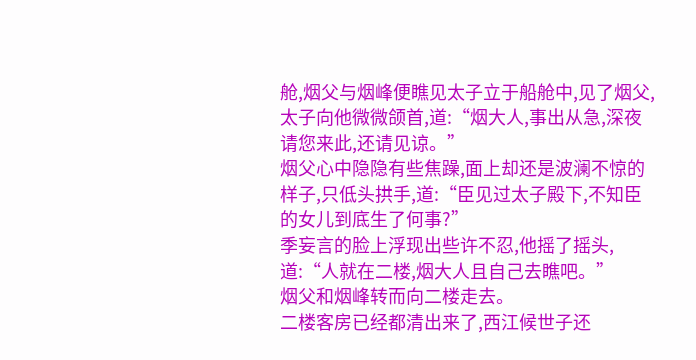舱,烟父与烟峰便瞧见太子立于船舱中,见了烟父,太子向他微微颌首,道:“烟大人,事出从急,深夜请您来此,还请见谅。”
烟父心中隐隐有些焦躁,面上却还是波澜不惊的样子,只低头拱手,道:“臣见过太子殿下,不知臣的女儿到底生了何事?”
季妄言的脸上浮现出些许不忍,他摇了摇头,道:“人就在二楼,烟大人且自己去瞧吧。”
烟父和烟峰转而向二楼走去。
二楼客房已经都清出来了,西江候世子还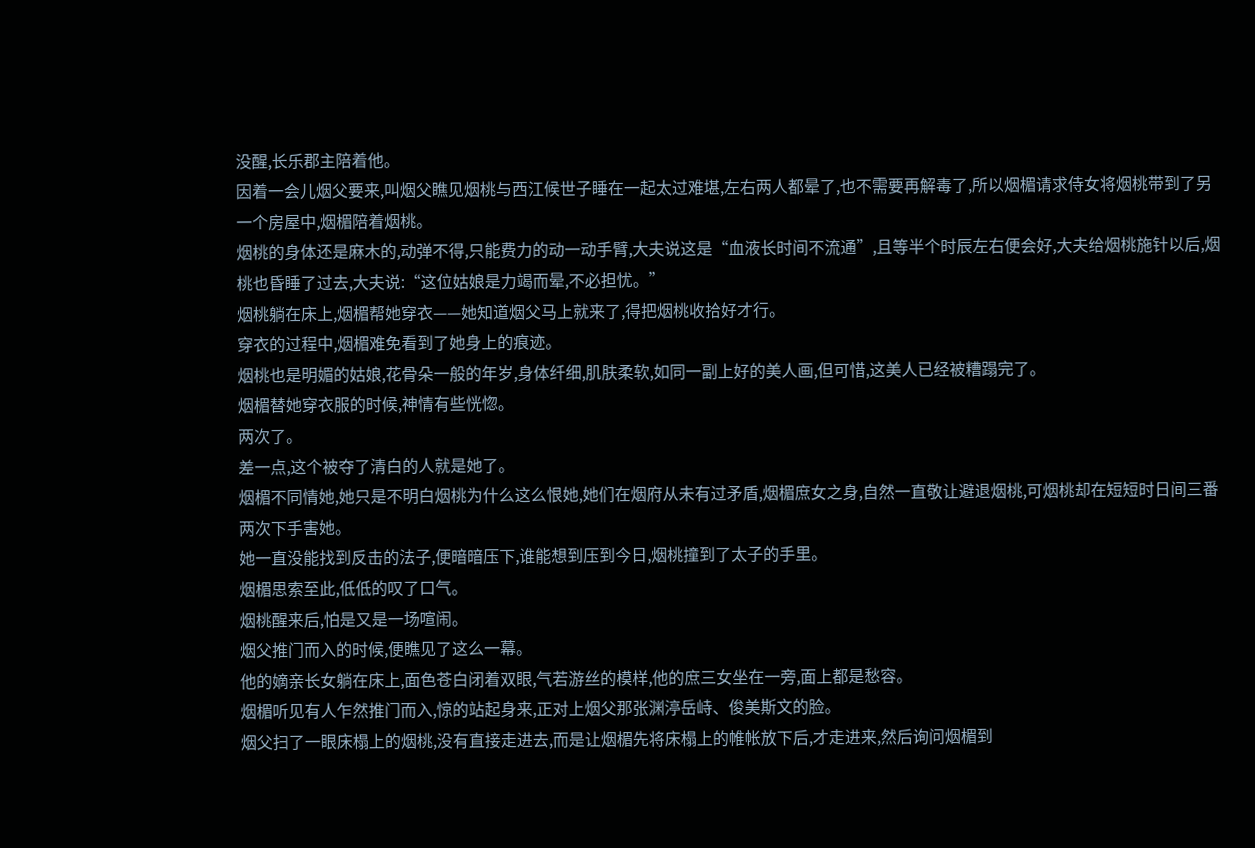没醒,长乐郡主陪着他。
因着一会儿烟父要来,叫烟父瞧见烟桃与西江候世子睡在一起太过难堪,左右两人都晕了,也不需要再解毒了,所以烟楣请求侍女将烟桃带到了另一个房屋中,烟楣陪着烟桃。
烟桃的身体还是麻木的,动弹不得,只能费力的动一动手臂,大夫说这是“血液长时间不流通”,且等半个时辰左右便会好,大夫给烟桃施针以后,烟桃也昏睡了过去,大夫说:“这位姑娘是力竭而晕,不必担忧。”
烟桃躺在床上,烟楣帮她穿衣——她知道烟父马上就来了,得把烟桃收拾好才行。
穿衣的过程中,烟楣难免看到了她身上的痕迹。
烟桃也是明媚的姑娘,花骨朵一般的年岁,身体纤细,肌肤柔软,如同一副上好的美人画,但可惜,这美人已经被糟蹋完了。
烟楣替她穿衣服的时候,神情有些恍惚。
两次了。
差一点,这个被夺了清白的人就是她了。
烟楣不同情她,她只是不明白烟桃为什么这么恨她,她们在烟府从未有过矛盾,烟楣庶女之身,自然一直敬让避退烟桃,可烟桃却在短短时日间三番两次下手害她。
她一直没能找到反击的法子,便暗暗压下,谁能想到压到今日,烟桃撞到了太子的手里。
烟楣思索至此,低低的叹了口气。
烟桃醒来后,怕是又是一场喧闹。
烟父推门而入的时候,便瞧见了这么一幕。
他的嫡亲长女躺在床上,面色苍白闭着双眼,气若游丝的模样,他的庶三女坐在一旁,面上都是愁容。
烟楣听见有人乍然推门而入,惊的站起身来,正对上烟父那张渊渟岳峙、俊美斯文的脸。
烟父扫了一眼床榻上的烟桃,没有直接走进去,而是让烟楣先将床榻上的帷帐放下后,才走进来,然后询问烟楣到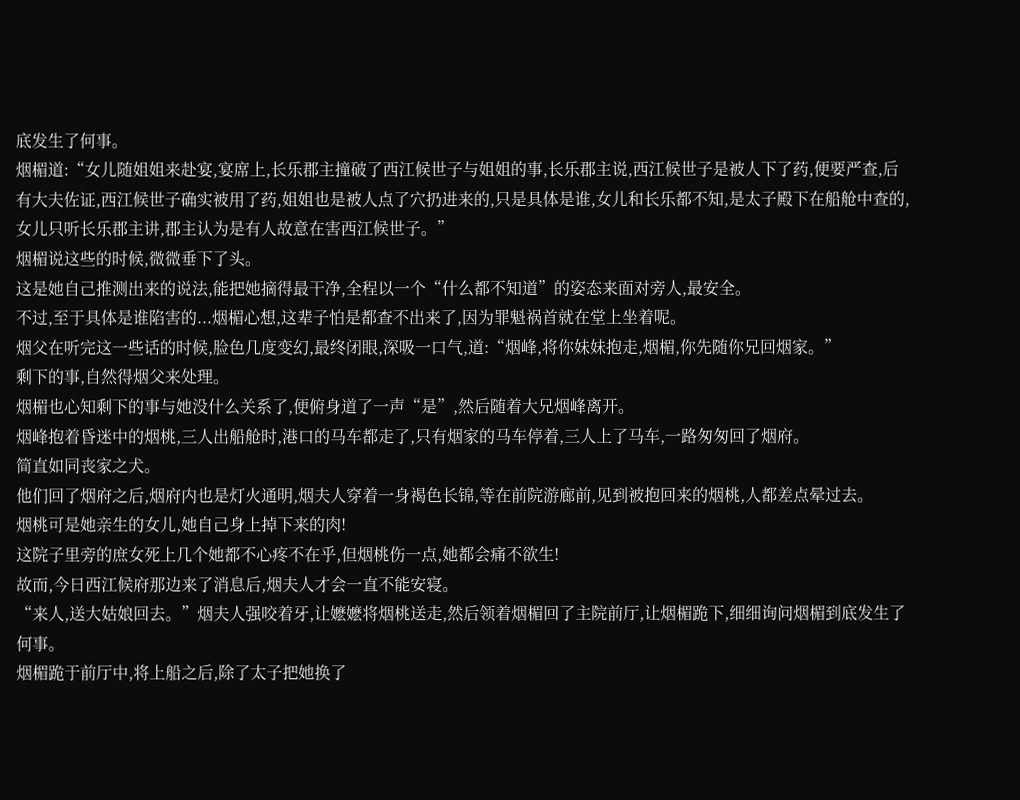底发生了何事。
烟楣道:“女儿随姐姐来赴宴,宴席上,长乐郡主撞破了西江候世子与姐姐的事,长乐郡主说,西江候世子是被人下了药,便要严查,后有大夫佐证,西江候世子确实被用了药,姐姐也是被人点了穴扔进来的,只是具体是谁,女儿和长乐都不知,是太子殿下在船舱中查的,女儿只听长乐郡主讲,郡主认为是有人故意在害西江候世子。”
烟楣说这些的时候,微微垂下了头。
这是她自己推测出来的说法,能把她摘得最干净,全程以一个“什么都不知道”的姿态来面对旁人,最安全。
不过,至于具体是谁陷害的...烟楣心想,这辈子怕是都查不出来了,因为罪魁祸首就在堂上坐着呢。
烟父在听完这一些话的时候,脸色几度变幻,最终闭眼,深吸一口气,道:“烟峰,将你妹妹抱走,烟楣,你先随你兄回烟家。”
剩下的事,自然得烟父来处理。
烟楣也心知剩下的事与她没什么关系了,便俯身道了一声“是”,然后随着大兄烟峰离开。
烟峰抱着昏迷中的烟桃,三人出船舱时,港口的马车都走了,只有烟家的马车停着,三人上了马车,一路匆匆回了烟府。
简直如同丧家之犬。
他们回了烟府之后,烟府内也是灯火通明,烟夫人穿着一身褐色长锦,等在前院游廊前,见到被抱回来的烟桃,人都差点晕过去。
烟桃可是她亲生的女儿,她自己身上掉下来的肉!
这院子里旁的庶女死上几个她都不心疼不在乎,但烟桃伤一点,她都会痛不欲生!
故而,今日西江候府那边来了消息后,烟夫人才会一直不能安寝。
“来人,送大姑娘回去。”烟夫人强咬着牙,让嬷嬷将烟桃送走,然后领着烟楣回了主院前厅,让烟楣跪下,细细询问烟楣到底发生了何事。
烟楣跪于前厅中,将上船之后,除了太子把她换了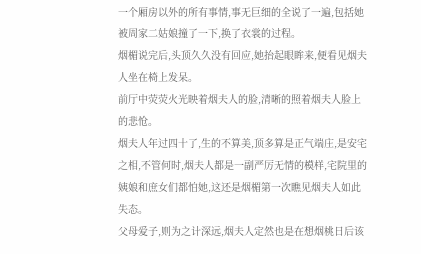一个厢房以外的所有事情,事无巨细的全说了一遍,包括她被周家二姑娘撞了一下,换了衣裳的过程。
烟楣说完后,头顶久久没有回应,她抬起眼眸来,便看见烟夫人坐在椅上发呆。
前厅中荧荧火光映着烟夫人的脸,清晰的照着烟夫人脸上的悲怆。
烟夫人年过四十了,生的不算美,顶多算是正气端庄,是安宅之相,不管何时,烟夫人都是一副严厉无情的模样,宅院里的姨娘和庶女们都怕她,这还是烟楣第一次瞧见烟夫人如此失态。
父母爱子,则为之计深远,烟夫人定然也是在想烟桃日后该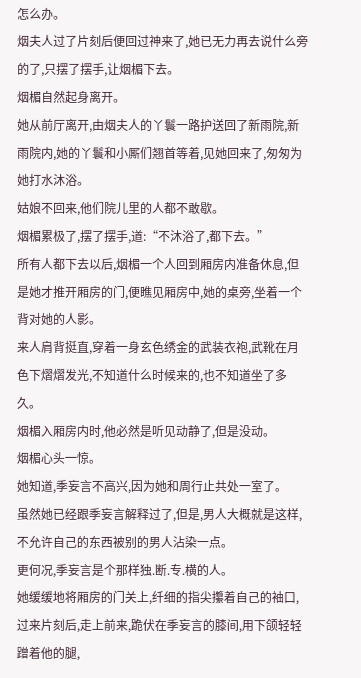怎么办。
烟夫人过了片刻后便回过神来了,她已无力再去说什么旁的了,只摆了摆手,让烟楣下去。
烟楣自然起身离开。
她从前厅离开,由烟夫人的丫鬟一路护送回了新雨院,新雨院内,她的丫鬟和小厮们翘首等着,见她回来了,匆匆为她打水沐浴。
姑娘不回来,他们院儿里的人都不敢歇。
烟楣累极了,摆了摆手,道:“不沐浴了,都下去。”
所有人都下去以后,烟楣一个人回到厢房内准备休息,但是她才推开厢房的门,便瞧见厢房中,她的桌旁,坐着一个背对她的人影。
来人肩背挺直,穿着一身玄色绣金的武装衣袍,武靴在月色下熠熠发光,不知道什么时候来的,也不知道坐了多久。
烟楣入厢房内时,他必然是听见动静了,但是没动。
烟楣心头一惊。
她知道,季妄言不高兴,因为她和周行止共处一室了。
虽然她已经跟季妄言解释过了,但是,男人大概就是这样,不允许自己的东西被别的男人沾染一点。
更何况,季妄言是个那样独.断.专.横的人。
她缓缓地将厢房的门关上,纤细的指尖攥着自己的袖口,过来片刻后,走上前来,跪伏在季妄言的膝间,用下颌轻轻蹭着他的腿,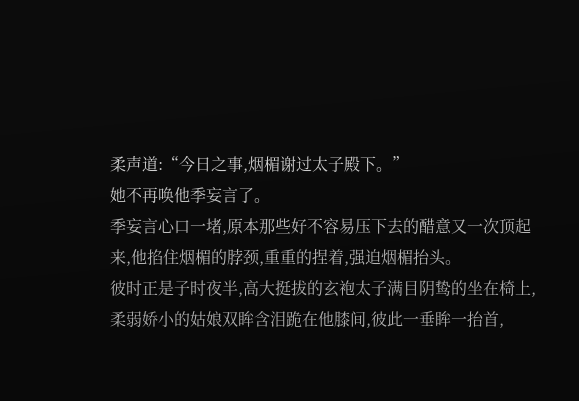柔声道:“今日之事,烟楣谢过太子殿下。”
她不再唤他季妄言了。
季妄言心口一堵,原本那些好不容易压下去的醋意又一次顶起来,他掐住烟楣的脖颈,重重的捏着,强迫烟楣抬头。
彼时正是子时夜半,高大挺拔的玄袍太子满目阴鸷的坐在椅上,柔弱娇小的姑娘双眸含泪跪在他膝间,彼此一垂眸一抬首,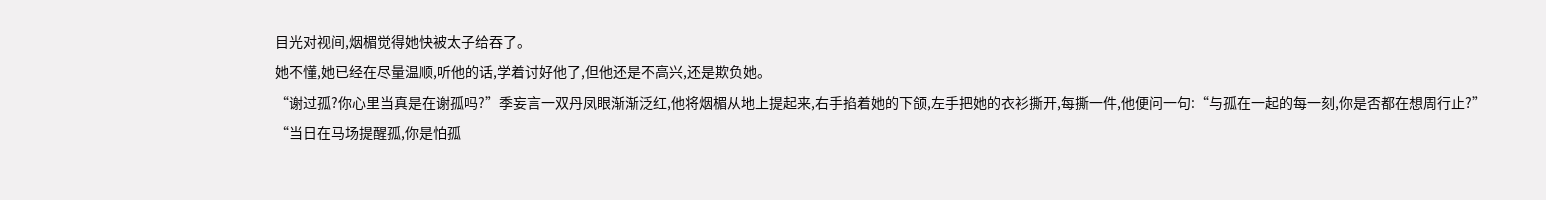目光对视间,烟楣觉得她快被太子给吞了。
她不懂,她已经在尽量温顺,听他的话,学着讨好他了,但他还是不高兴,还是欺负她。
“谢过孤?你心里当真是在谢孤吗?”季妄言一双丹凤眼渐渐泛红,他将烟楣从地上提起来,右手掐着她的下颌,左手把她的衣衫撕开,每撕一件,他便问一句:“与孤在一起的每一刻,你是否都在想周行止?”
“当日在马场提醒孤,你是怕孤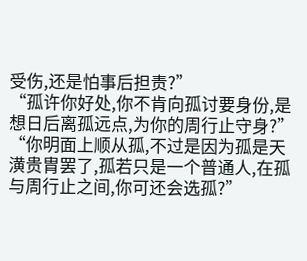受伤,还是怕事后担责?”
“孤许你好处,你不肯向孤讨要身份,是想日后离孤远点,为你的周行止守身?”
“你明面上顺从孤,不过是因为孤是天潢贵胄罢了,孤若只是一个普通人,在孤与周行止之间,你可还会选孤?”